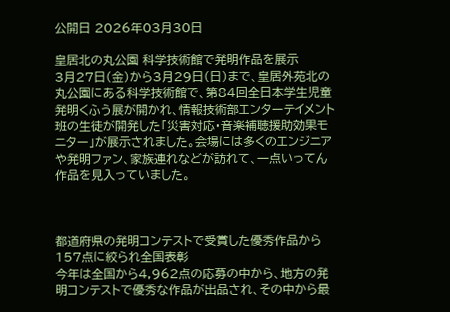公開日 2026年03月30日

皇居北の丸公園 科学技術館で発明作品を展示
3月27日(金)から3月29日(日)まで、皇居外苑北の丸公園にある科学技術館で、第84回全日本学生児童発明くふう展が開かれ、情報技術部エンターテイメント班の生徒が開発した「災害対応・音楽補聴援助効果モニター」が展示されました。会場には多くのエンジニアや発明ファン、家族連れなどが訪れて、一点いってん作品を見入っていました。



都道府県の発明コンテストで受賞した優秀作品から157点に絞られ全国表彰
今年は全国から4,962点の応募の中から、地方の発明コンテストで優秀な作品が出品され、その中から最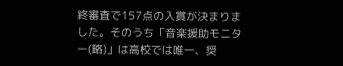終審査で157点の入賞が決まりました。そのうち「音楽援助モニター(略)」は高校では唯一、奨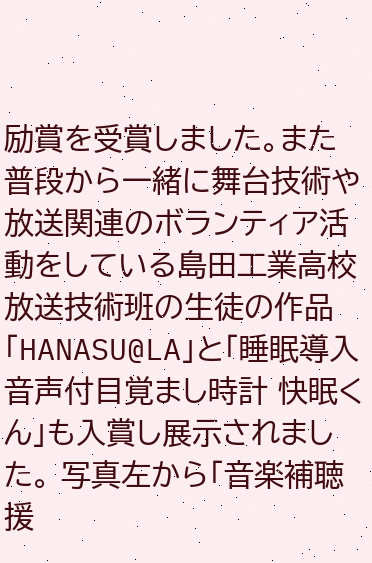励賞を受賞しました。また普段から一緒に舞台技術や放送関連のボランティア活動をしている島田工業高校放送技術班の生徒の作品「HANASU@LA」と「睡眠導入音声付目覚まし時計 快眠くん」も入賞し展示されました。 写真左から「音楽補聴援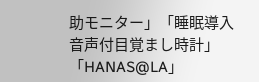助モニター」「睡眠導入音声付目覚まし時計」「HANAS@LA」